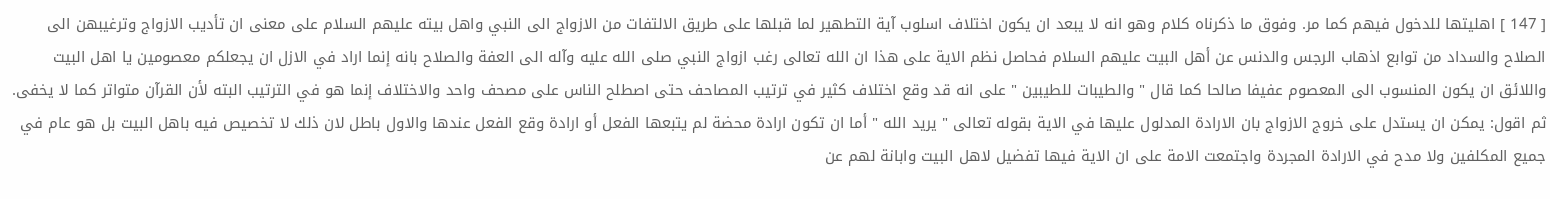[ 147 ] اهليتها للدخول فيهم كما مر. وفوق ما ذكرناه كلام وهو انه لا يبعد ان يكون اختلاف اسلوب آية التطهير لما قبلها على طريق الالتفات من الازواج الى النبي واهل بيته عليهم السلام على معنى ان تأديب الازواج وترغيبهن الى الصلاح والسداد من توابع اذهاب الرجس والدنس عن أهل البيت عليهم السلام فحاصل نظم الاية على هذا ان الله تعالى رغب ازواج النبي صلى الله عليه وآله الى العفة والصلاح بانه إنما اراد في الازل ان يجعلكم معصومين يا اهل البيت واللائق ان يكون المنسوب الى المعصوم عفيفا صالحا كما قال " والطيبات للطيبين " على انه قد وقع اختلاف كثير في ترتيب المصاحف حتى اصطلح الناس على مصحف واحد والاختلاف إنما هو في الترتيب البته لأن القرآن متواتر كما لا يخفى. ثم اقول: يمكن ان يستدل على خروج الازواج بان الارادة المدلول عليها في الاية بقوله تعالى " يريد الله " أما ان تكون ارادة محضة لم يتبعها الفعل أو ارادة وقع الفعل عندها والاول باطل لان ذلك لا تخصيص فيه باهل البيت بل هو عام في جميع المكلفين ولا مدح في الارادة المجردة واجتمعت الامة على ان الاية فيها تفضيل لاهل البيت وابانة لهم عن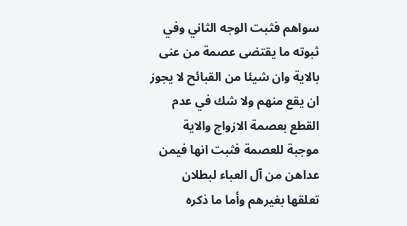سواهم فثبت الوجه الثاني وفي ثبوته ما يقتضى عصمة من عنى بالاية وان شيئا من القبائح لا يجوز ان يقع منهم ولا شك في عدم القطع بعصمة الازواج والاية موجبة للعصمة فثبت انها فيمن عداهن من آل العباء لبطلان تعلقها بغيرهم وأما ما ذكره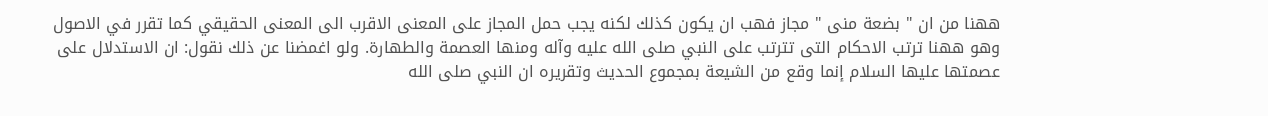ههنا من ان " بضعة منى " مجاز فهب ان يكون كذلك لكنه يجب حمل المجاز على المعنى الاقرب الى المعنى الحقيقي كما تقرر في الاصول وهو ههنا ترتب الاحكام التى تترتب على النبي صلى الله عليه وآله ومنها العصمة والطهارة. ولو اغمضنا عن ذلك نقول: ان الاستدلال على عصمتها عليها السلام إنما وقع من الشيعة بمجموع الحديث وتقريره ان النبي صلى الله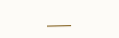___